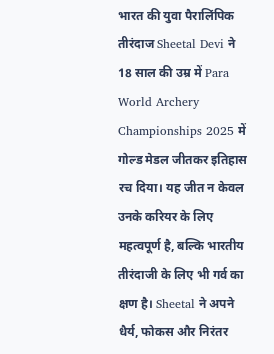भारत की युवा पैरालिंपिक तीरंदाज Sheetal Devi ने 18 साल की उम्र में Para World Archery Championships 2025 में गोल्ड मेडल जीतकर इतिहास रच दिया। यह जीत न केवल उनके करियर के लिए महत्वपूर्ण है, बल्कि भारतीय तीरंदाजी के लिए भी गर्व का क्षण है। Sheetal ने अपने धैर्य, फोकस और निरंतर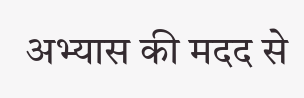अभ्यास की मदद से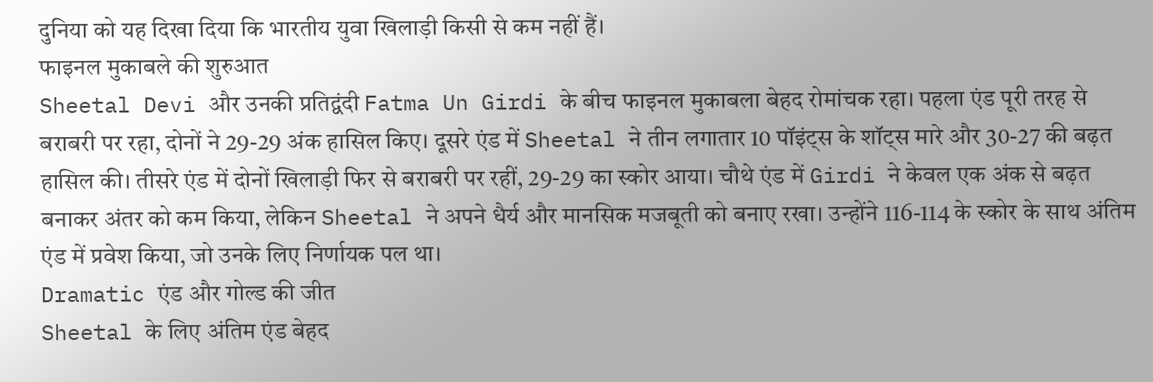दुनिया को यह दिखा दिया कि भारतीय युवा खिलाड़ी किसी से कम नहीं हैं।
फाइनल मुकाबले की शुरुआत
Sheetal Devi और उनकी प्रतिद्वंदी Fatma Un Girdi के बीच फाइनल मुकाबला बेहद रोमांचक रहा। पहला एंड पूरी तरह से बराबरी पर रहा, दोनों ने 29-29 अंक हासिल किए। दूसरे एंड में Sheetal ने तीन लगातार 10 पॉइंट्स के शॉट्स मारे और 30-27 की बढ़त हासिल की। तीसरे एंड में दोनों खिलाड़ी फिर से बराबरी पर रहीं, 29-29 का स्कोर आया। चौथे एंड में Girdi ने केवल एक अंक से बढ़त बनाकर अंतर को कम किया, लेकिन Sheetal ने अपने धैर्य और मानसिक मजबूती को बनाए रखा। उन्होंने 116-114 के स्कोर के साथ अंतिम एंड में प्रवेश किया, जो उनके लिए निर्णायक पल था।
Dramatic एंड और गोल्ड की जीत
Sheetal के लिए अंतिम एंड बेहद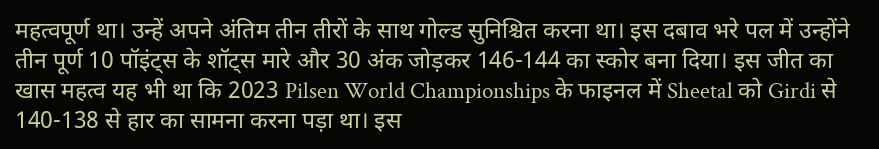महत्वपूर्ण था। उन्हें अपने अंतिम तीन तीरों के साथ गोल्ड सुनिश्चित करना था। इस दबाव भरे पल में उन्होंने तीन पूर्ण 10 पॉइंट्स के शॉट्स मारे और 30 अंक जोड़कर 146-144 का स्कोर बना दिया। इस जीत का खास महत्व यह भी था कि 2023 Pilsen World Championships के फाइनल में Sheetal को Girdi से 140-138 से हार का सामना करना पड़ा था। इस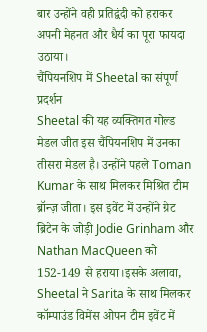बार उन्होंने वही प्रतिद्वंदी को हराकर अपनी मेहनत और धैर्य का पूरा फायदा उठाया।
चैंपियनशिप में Sheetal का संपूर्ण प्रदर्शन
Sheetal की यह व्यक्तिगत गोल्ड मेडल जीत इस चैंपियनशिप में उनका तीसरा मेडल है। उन्होंने पहले Toman Kumar के साथ मिलकर मिश्रित टीम ब्रॉन्ज़ जीता। इस इवेंट में उन्होंने ग्रेट ब्रिटेन के जोड़ी Jodie Grinham और Nathan MacQueen को 152-149 से हराया।इसके अलावा, Sheetal ने Sarita के साथ मिलकर कॉम्पाउंड विमेंस ओपन टीम इवेंट में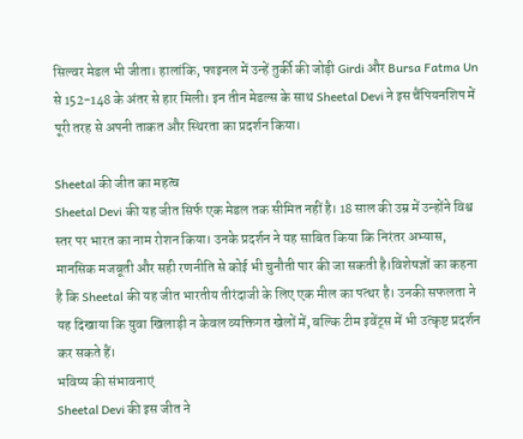सिल्वर मेडल भी जीता। हालांकि, फाइनल में उन्हें तुर्की की जोड़ी Girdi और Bursa Fatma Un से 152-148 के अंतर से हार मिली। इन तीन मेडल्स के साथ Sheetal Devi ने इस चैंपियनशिप में पूरी तरह से अपनी ताकत और स्थिरता का प्रदर्शन किया।

Sheetal की जीत का महत्व
Sheetal Devi की यह जीत सिर्फ एक मेडल तक सीमित नहीं है। 18 साल की उम्र में उन्होंने विश्व स्तर पर भारत का नाम रोशन किया। उनके प्रदर्शन ने यह साबित किया कि निरंतर अभ्यास, मानसिक मजबूती और सही रणनीति से कोई भी चुनौती पार की जा सकती है।विशेषज्ञों का कहना है कि Sheetal की यह जीत भारतीय तीरंदाजी के लिए एक मील का पत्थर है। उनकी सफलता ने यह दिखाया कि युवा खिलाड़ी न केवल व्यक्तिगत खेलों में, बल्कि टीम इवेंट्स में भी उत्कृष्ट प्रदर्शन कर सकते हैं।
भविष्य की संभावनाएं
Sheetal Devi की इस जीत ने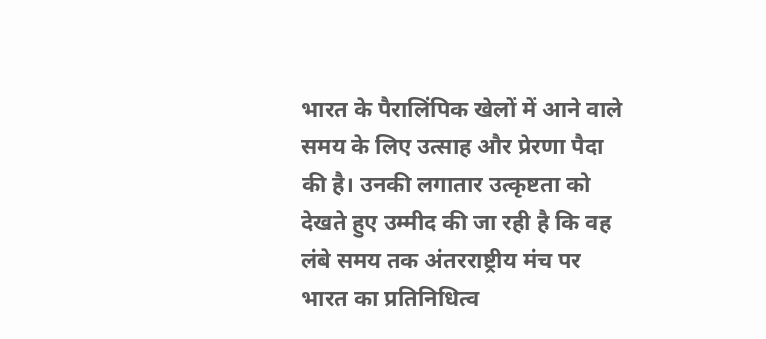भारत के पैरालिंपिक खेलों में आने वाले समय के लिए उत्साह और प्रेरणा पैदा की है। उनकी लगातार उत्कृष्टता को देखते हुए उम्मीद की जा रही है कि वह लंबे समय तक अंतरराष्ट्रीय मंच पर भारत का प्रतिनिधित्व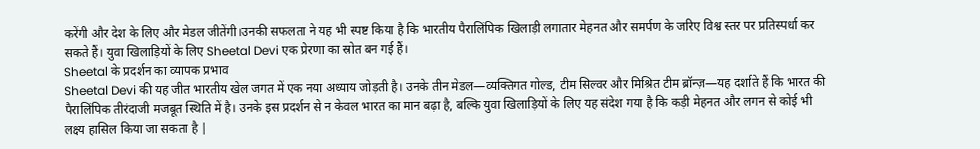करेंगी और देश के लिए और मेडल जीतेंगी।उनकी सफलता ने यह भी स्पष्ट किया है कि भारतीय पैरालिंपिक खिलाड़ी लगातार मेहनत और समर्पण के जरिए विश्व स्तर पर प्रतिस्पर्धा कर सकते हैं। युवा खिलाड़ियों के लिए Sheetal Devi एक प्रेरणा का स्रोत बन गई हैं।
Sheetal के प्रदर्शन का व्यापक प्रभाव
Sheetal Devi की यह जीत भारतीय खेल जगत में एक नया अध्याय जोड़ती है। उनके तीन मेडल—व्यक्तिगत गोल्ड, टीम सिल्वर और मिश्रित टीम ब्रॉन्ज़—यह दर्शाते हैं कि भारत की पैरालिंपिक तीरंदाजी मजबूत स्थिति में है। उनके इस प्रदर्शन से न केवल भारत का मान बढ़ा है, बल्कि युवा खिलाड़ियों के लिए यह संदेश गया है कि कड़ी मेहनत और लगन से कोई भी लक्ष्य हासिल किया जा सकता है |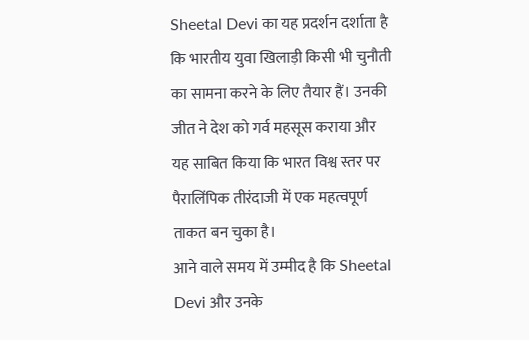Sheetal Devi का यह प्रदर्शन दर्शाता है कि भारतीय युवा खिलाड़ी किसी भी चुनौती का सामना करने के लिए तैयार हैं। उनकी जीत ने देश को गर्व महसूस कराया और यह साबित किया कि भारत विश्व स्तर पर पैरालिंपिक तीरंदाजी में एक महत्वपूर्ण ताकत बन चुका है।
आने वाले समय में उम्मीद है कि Sheetal Devi और उनके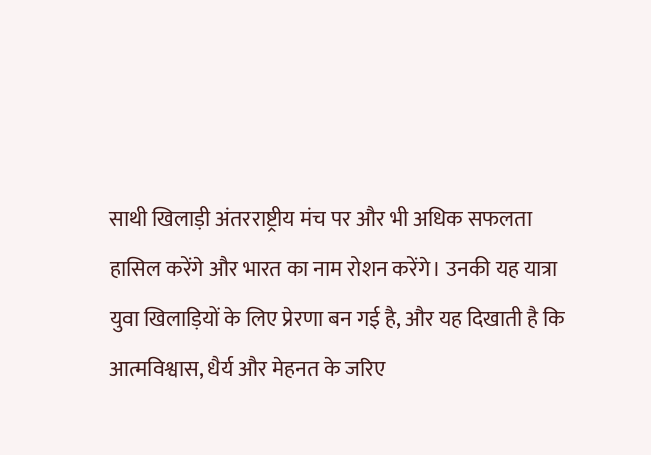साथी खिलाड़ी अंतरराष्ट्रीय मंच पर और भी अधिक सफलता हासिल करेंगे और भारत का नाम रोशन करेंगे। उनकी यह यात्रा युवा खिलाड़ियों के लिए प्रेरणा बन गई है, और यह दिखाती है कि आत्मविश्वास, धैर्य और मेहनत के जरिए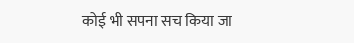कोई भी सपना सच किया जा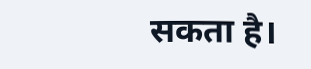सकता है।